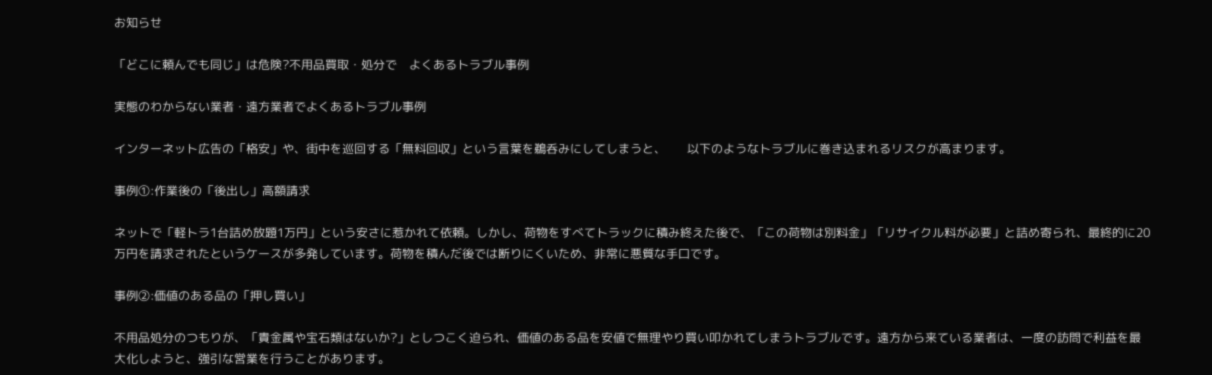お知らせ

「どこに頼んでも同じ」は危険?不用品買取・処分で    よくあるトラブル事例

実態のわからない業者・遠方業者でよくあるトラブル事例

インターネット広告の「格安」や、街中を巡回する「無料回収」という言葉を鵜呑みにしてしまうと、       以下のようなトラブルに巻き込まれるリスクが高まります。

事例①:作業後の「後出し」高額請求

ネットで「軽トラ1台詰め放題1万円」という安さに惹かれて依頼。しかし、荷物をすべてトラックに積み終えた後で、「この荷物は別料金」「リサイクル料が必要」と詰め寄られ、最終的に20万円を請求されたというケースが多発しています。荷物を積んだ後では断りにくいため、非常に悪質な手口です。

事例②:価値のある品の「押し買い」

不用品処分のつもりが、「貴金属や宝石類はないか?」としつこく迫られ、価値のある品を安値で無理やり買い叩かれてしまうトラブルです。遠方から来ている業者は、一度の訪問で利益を最大化しようと、強引な営業を行うことがあります。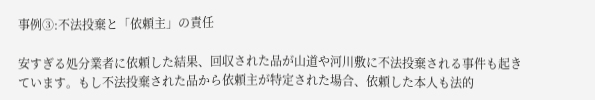事例③:不法投棄と「依頼主」の責任

安すぎる処分業者に依頼した結果、回収された品が山道や河川敷に不法投棄される事件も起きています。もし不法投棄された品から依頼主が特定された場合、依頼した本人も法的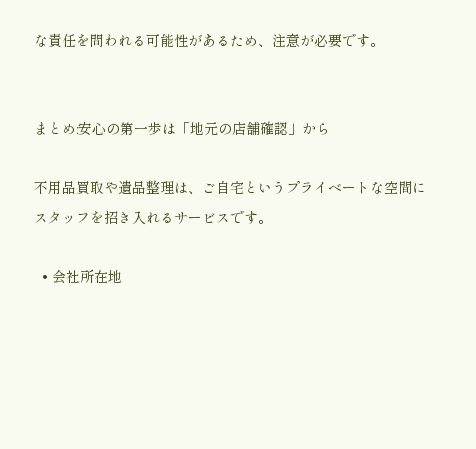な責任を問われる可能性があるため、注意が必要です。


まとめ:安心の第一歩は「地元の店舗確認」から

不用品買取や遺品整理は、ご自宅というプライベートな空間にスタッフを招き入れるサービスです。

  • 会社所在地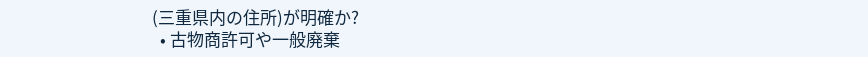(三重県内の住所)が明確か?
  • 古物商許可や一般廃棄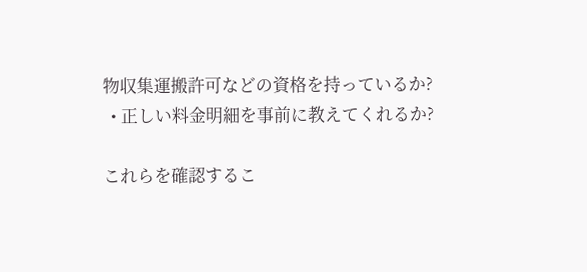物収集運搬許可などの資格を持っているか?
  • 正しい料金明細を事前に教えてくれるか?

これらを確認するこ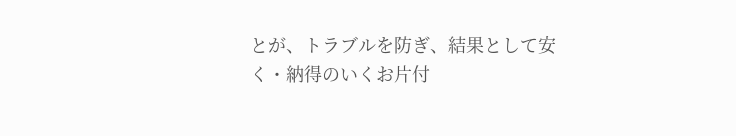とが、トラブルを防ぎ、結果として安く・納得のいくお片付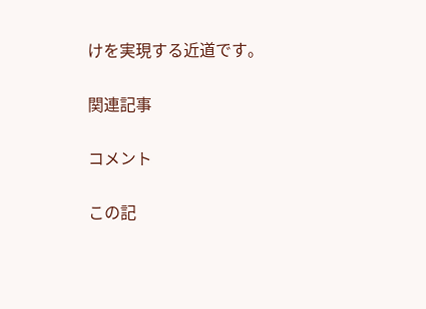けを実現する近道です。

関連記事

コメント

この記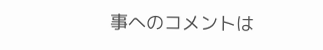事へのコメントは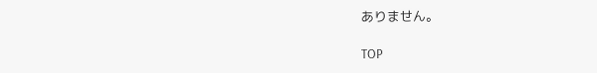ありません。

TOP